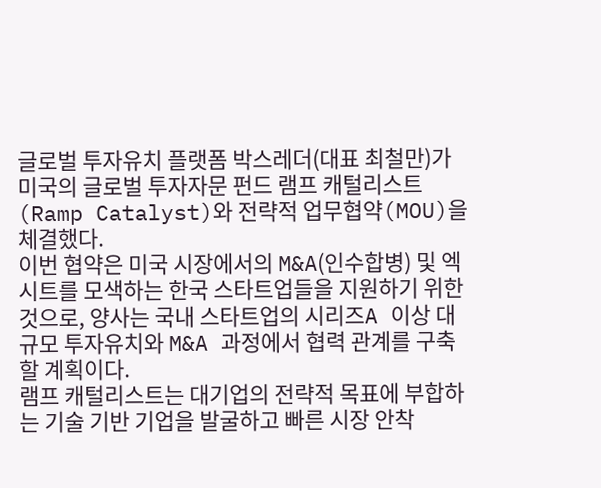글로벌 투자유치 플랫폼 박스레더(대표 최철만)가 미국의 글로벌 투자자문 펀드 램프 캐털리스트(Ramp Catalyst)와 전략적 업무협약(MOU)을 체결했다.
이번 협약은 미국 시장에서의 M&A(인수합병) 및 엑시트를 모색하는 한국 스타트업들을 지원하기 위한 것으로, 양사는 국내 스타트업의 시리즈A 이상 대규모 투자유치와 M&A 과정에서 협력 관계를 구축할 계획이다.
램프 캐털리스트는 대기업의 전략적 목표에 부합하는 기술 기반 기업을 발굴하고 빠른 시장 안착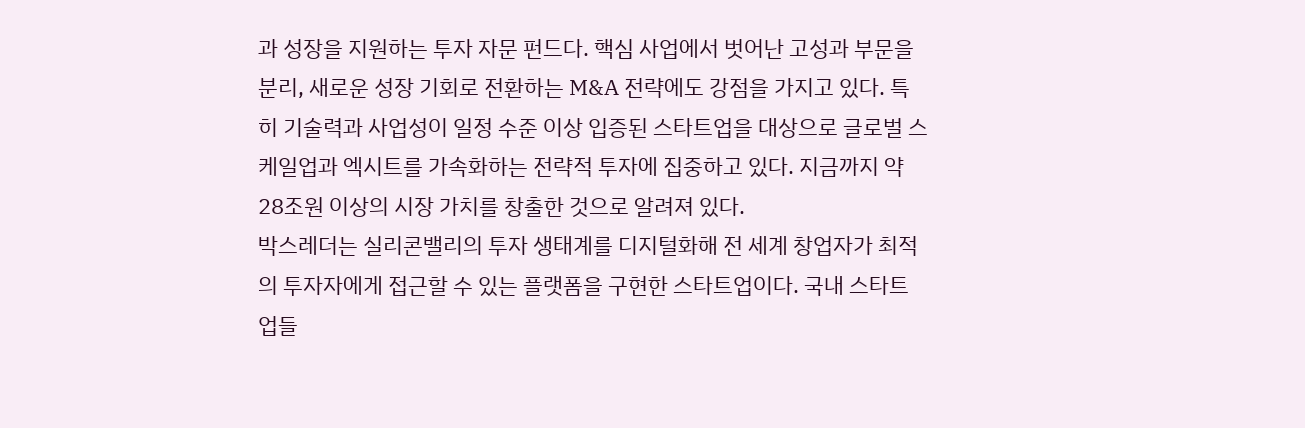과 성장을 지원하는 투자 자문 펀드다. 핵심 사업에서 벗어난 고성과 부문을 분리, 새로운 성장 기회로 전환하는 M&A 전략에도 강점을 가지고 있다. 특히 기술력과 사업성이 일정 수준 이상 입증된 스타트업을 대상으로 글로벌 스케일업과 엑시트를 가속화하는 전략적 투자에 집중하고 있다. 지금까지 약 28조원 이상의 시장 가치를 창출한 것으로 알려져 있다.
박스레더는 실리콘밸리의 투자 생태계를 디지털화해 전 세계 창업자가 최적의 투자자에게 접근할 수 있는 플랫폼을 구현한 스타트업이다. 국내 스타트업들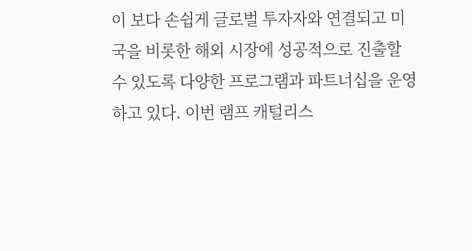이 보다 손쉽게 글로벌 투자자와 연결되고 미국을 비롯한 해외 시장에 성공적으로 진출할 수 있도록 다양한 프로그램과 파트너십을 운영하고 있다. 이번 램프 캐털리스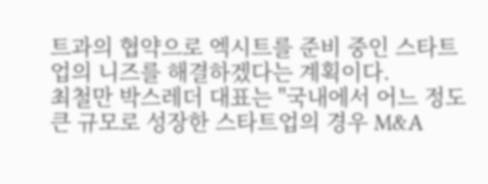트과의 협약으로 엑시트를 준비 중인 스타트업의 니즈를 해결하겠다는 계획이다.
최철만 박스레더 대표는 "국내에서 어느 정도 큰 규모로 성장한 스타트업의 경우 M&A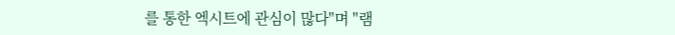를 통한 엑시트에 관심이 많다"며 "램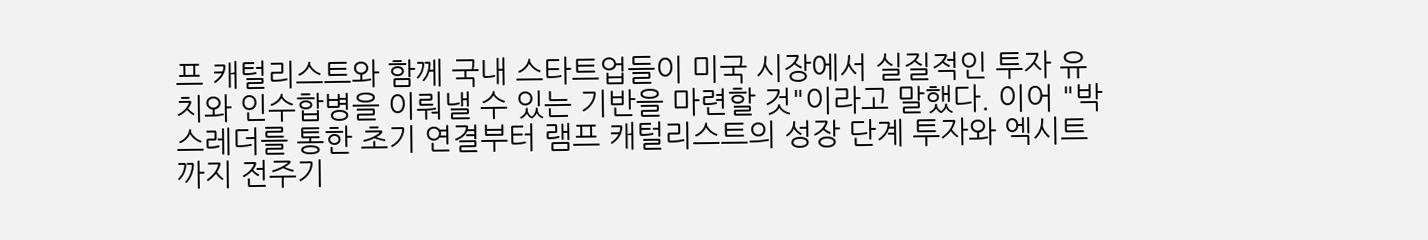프 캐털리스트와 함께 국내 스타트업들이 미국 시장에서 실질적인 투자 유치와 인수합병을 이뤄낼 수 있는 기반을 마련할 것"이라고 말했다. 이어 "박스레더를 통한 초기 연결부터 램프 캐털리스트의 성장 단계 투자와 엑시트까지 전주기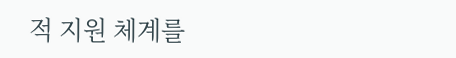적 지원 체계를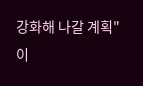강화해 나갈 계획"이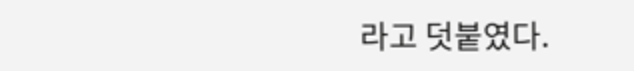라고 덧붙였다.